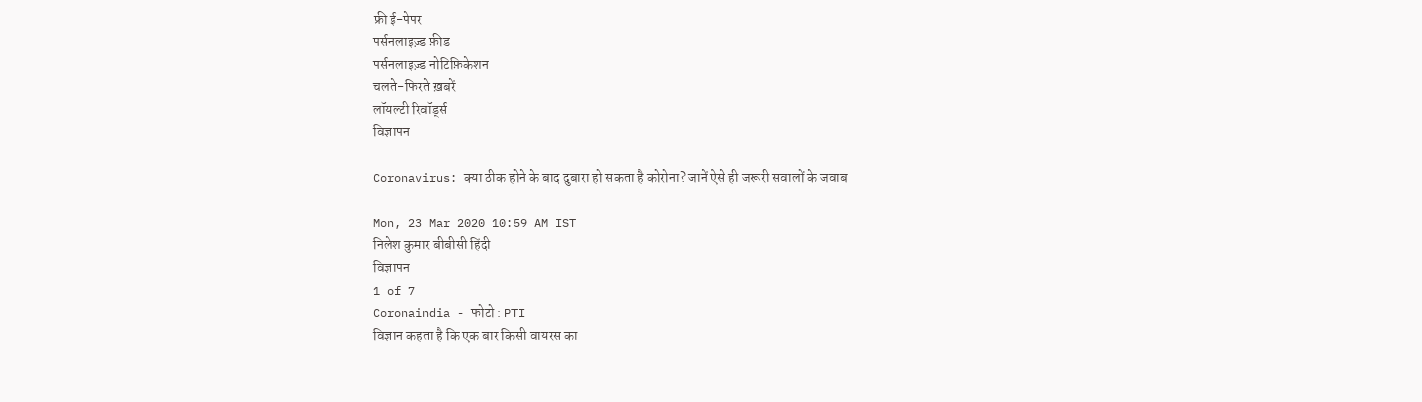फ्री ई-पेपर
पर्सनलाइज़्ड फ़ीड
पर्सनलाइज़्ड नोटिफ़िकेशन
चलते-फिरते ख़बरें
लॉयल्टी रिवॉर्ड्स
विज्ञापन

Coronavirus: क्या ठीक होने के बाद दुबारा हो सकता है कोरोना? जानें ऐसे ही जरूरी सवालों के जवाब

Mon, 23 Mar 2020 10:59 AM IST
निलेश कुमार बीबीसी हिंदी
विज्ञापन
1 of 7
Coronaindia - फोटो : PTI
विज्ञान कहता है कि एक बार किसी वायरस का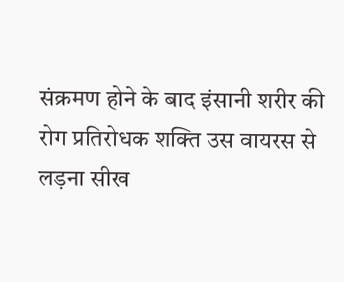संक्रमण होने के बाद इंसानी शरीर की रोग प्रतिरोधक शक्ति उस वायरस से लड़ना सीख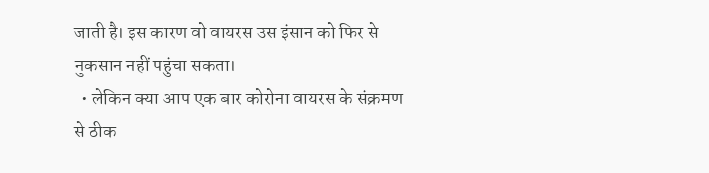जाती है। इस कारण वो वायरस उस इंसान को फिर से नुकसान नहीं पहुंचा सकता।
  • लेकिन क्या आप एक बार कोरोना वायरस के संक्रमण से ठीक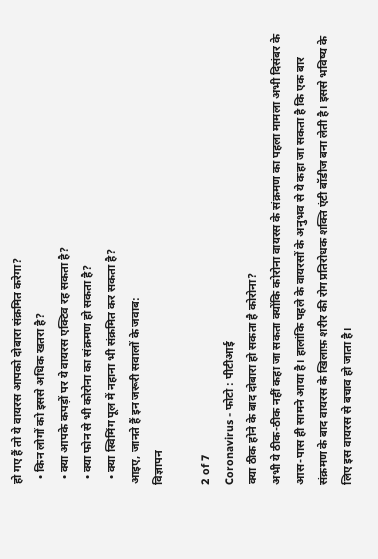हो गए हैं तो ये वायरस आपको दोबारा संक्रमित करेगा?
  • किन लोगों को इससे अधिक खतरा है?
  • क्या आपके कपड़ों पर ये वायरस एक्टिव रह सकता है?
  • क्या फोन से भी कोरोना का संक्रमण हो सकता है?
  • क्या स्विमिंग पूल में नहाना भी संक्रमित कर सकता है?
आइए, जानते हैं इन जरूरी सवालों के जवाब:
विज्ञापन

2 of 7
Coronavirus - फोटो : पीटीआई
क्या ठीक होने के बाद दोबारा हो सकता है कोरोना?
अभी ये ठीक-ठीक नहीं कहा जा सकता क्योंकि कोरोना वायरस के संक्रमण का पहला मामला अभी दिसंबर के आस-पास ही सामने आया है। हालांकि पहले के वायरसों के अनुभव से ये कहा जा सकता है कि एक बार संक्रमण के बाद वायरस के खिलाफ़ शरीर की रोग प्रतिरोधक शक्ति एंटी बॉडीज बना लेती है। इससे भविष्य के लिए इस वायरस से बचाव हो जाता है।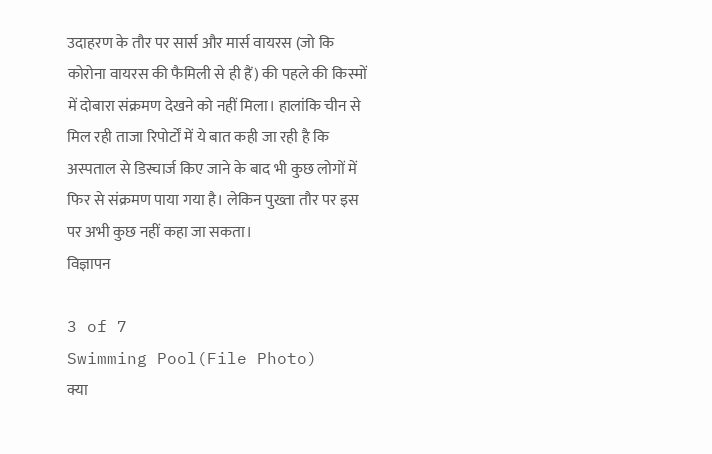उदाहरण के तौर पर सार्स और मार्स वायरस (जो कि कोरोना वायरस की फैमिली से ही हैं) की पहले की किस्मों में दोबारा संक्रमण देखने को नहीं मिला। हालांकि चीन से मिल रही ताजा रिपोर्टों में ये बात कही जा रही है कि अस्पताल से डिस्चार्ज किए जाने के बाद भी कुछ लोगों में फिर से संक्रमण पाया गया है। लेकिन पुख्ता तौर पर इस पर अभी कुछ नहीं कहा जा सकता।
विज्ञापन

3 of 7
Swimming Pool(File Photo)
क्या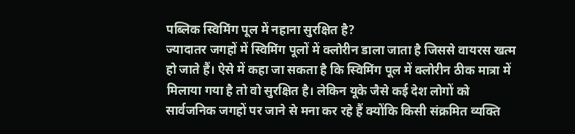पब्लिक स्विमिंग पूल में नहाना सुरक्षित है?
ज्यादातर जगहों में स्विमिंग पूलों में क्लोरीन डाला जाता है जिससे वायरस खत्म हो जाते हैं। ऐसे में कहा जा सकता है कि स्विमिंग पूल में क्लोरीन ठीक मात्रा में मिलाया गया है तो वो सुरक्षित है। लेकिन यूके जैसे कई देश लोगों को सार्वजनिक जगहों पर जाने से मना कर रहे हैं क्योंकि किसी संक्रमित व्यक्ति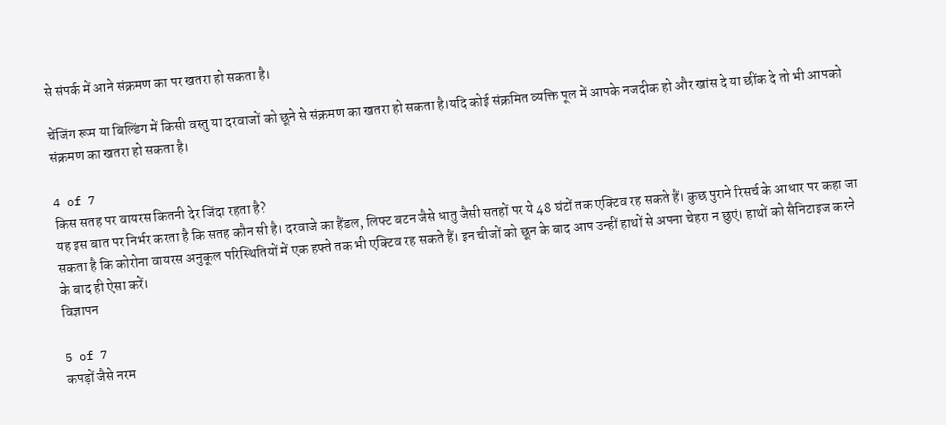से संपर्क में आने संक्रमण का पर खतरा हो सकता है।

चेंजिंग रूम या बिल्डिंग में किसी वस्तु या दरवाजों को छूने से संक्रमण का खतरा हो सकता है।यदि कोई संक्रमित व्यक्ति पूल में आपके नजदीक हो और खांस दे या छींक दे तो भी आपको संक्रमण का खतरा हो सकता है।

4 of 7
किस सतह पर वायरस कितनी देर जिंदा रहता है?
यह इस बात पर निर्भर करता है कि सतह कौन सी है। दरवाजे का हैंडल, लिफ्ट बटन जैसे धातु जैसी सतहों पर ये 48 घंटों तक एक्टिव रह सकते हैं। कुछ पुराने रिसर्च के आधार पर कहा जा सकता है कि कोरोना वायरस अनुकूल परिस्थितियों में एक हफ्ते तक भी एक्टिव रह सकते हैं। इन चीजों को छून के बाद आप उन्हीं हाथों से अपना चेहरा न छुएं। हाथों को सैनिटाइज करने के बाद ही ऐसा करें।
विज्ञापन

5 of 7
कपड़ों जैसे नरम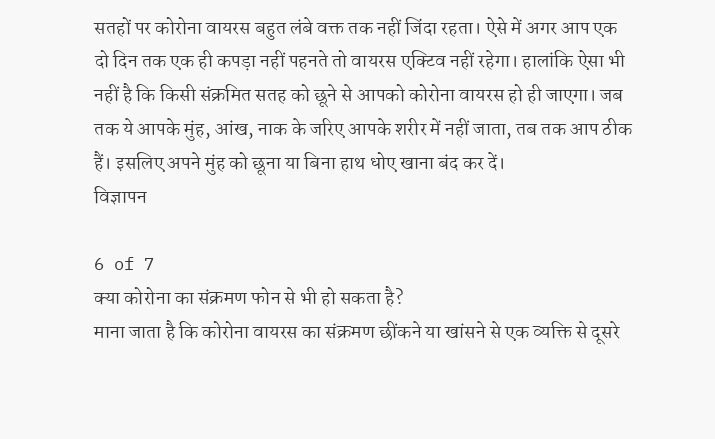सतहों पर कोरोना वायरस बहुत लंबे वक्त तक नहीं जिंदा रहता। ऐसे में अगर आप एक दो दिन तक एक ही कपड़ा नहीं पहनते तो वायरस एक्टिव नहीं रहेगा। हालांकि ऐसा भी नहीं है कि किसी संक्रमित सतह को छूने से आपको कोरोना वायरस हो ही जाएगा। जब तक ये आपके मुंह, आंख, नाक के जरिए आपके शरीर में नहीं जाता, तब तक आप ठीक हैं। इसलिए अपने मुंह को छूना या बिना हाथ धोए खाना बंद कर दें।
विज्ञापन

6 of 7
क्या कोरोना का संक्रमण फोन से भी हो सकता है?
माना जाता है कि कोरोना वायरस का संक्रमण छींकने या खांसने से एक व्यक्ति से दूसरे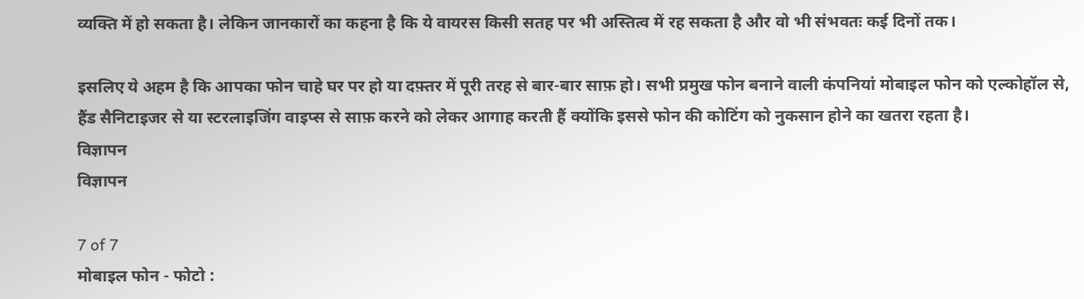व्यक्ति में हो सकता है। लेकिन जानकारों का कहना है कि ये वायरस किसी सतह पर भी अस्तित्व में रह सकता है और वो भी संभवतः कई दिनों तक।

इसलिए ये अहम है कि आपका फोन चाहे घर पर हो या दफ़्तर में पूरी तरह से बार-बार साफ़ हो। सभी प्रमुख फोन बनाने वाली कंपनियां मोबाइल फोन को एल्कोहॉल से, हैंड सैनिटाइजर से या स्टरलाइजिंग वाइप्स से साफ़ करने को लेकर आगाह करती हैं क्योंकि इससे फोन की कोटिंग को नुकसान होने का खतरा रहता है।
विज्ञापन
विज्ञापन

7 of 7
मोबाइल फोन - फोटो :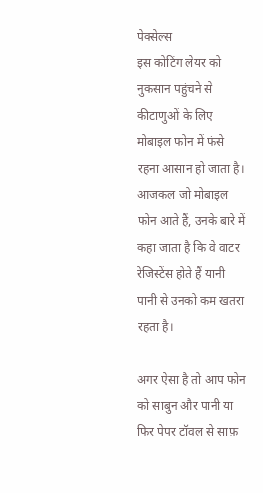पेक्सेल्स
इस कोटिंग लेयर को नुकसान पहुंचने से कीटाणुओं के लिए मोबाइल फोन में फंसे रहना आसान हो जाता है। आजकल जो मोबाइल फोन आते हैं, उनके बारे में कहा जाता है कि वे वाटर रेजिस्टेंस होते हैं यानी पानी से उनको कम खतरा रहता है।

अगर ऐसा है तो आप फोन को साबुन और पानी या फिर पेपर टॉवल से साफ़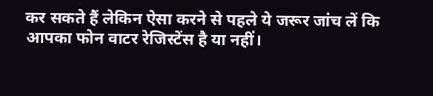कर सकते हैं लेकिन ऐसा करने से पहले ये जरूर जांच लें कि आपका फोन वाटर रेजिस्टेंस है या नहीं।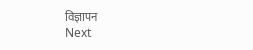विज्ञापन
Next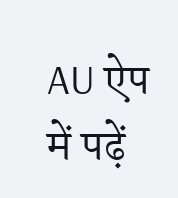AU ऐप में पढ़ें